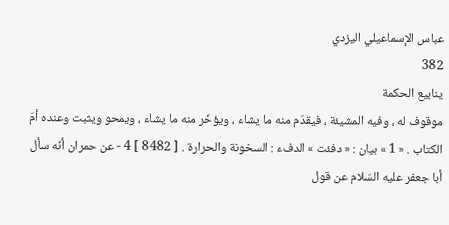عباس الإسماعيلي اليزدي
382
ينابيع الحكمة
موقوف له ، وفيه المشيئة ، فيقدّم منه ما يشاء ، ويؤخّر منه ما يشاء ، ويمحو ويثبت وعنده أمّ الكتاب . « 1 » بيان : « دفئت » الدفء : السخونة والحرارة . [ 8482 ] 4 - عن حمران أنّه سأل أبا جعفر عليه السّلام عن قول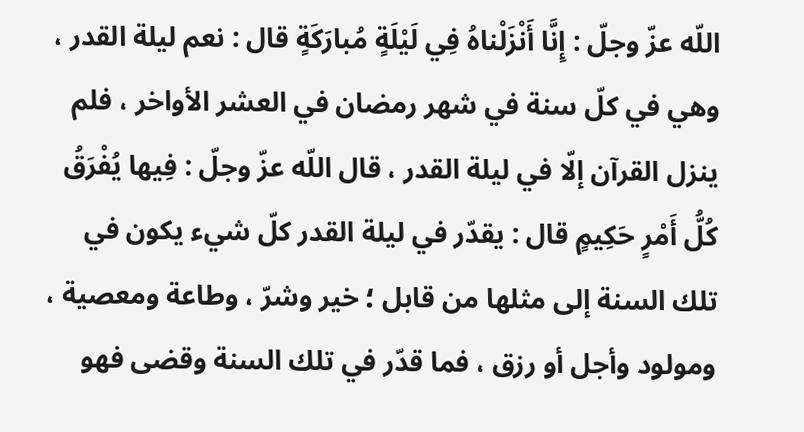اللّه عزّ وجلّ : إِنَّا أَنْزَلْناهُ فِي لَيْلَةٍ مُبارَكَةٍ قال : نعم ليلة القدر ، وهي في كلّ سنة في شهر رمضان في العشر الأواخر ، فلم ينزل القرآن إلّا في ليلة القدر ، قال اللّه عزّ وجلّ : فِيها يُفْرَقُ كُلُّ أَمْرٍ حَكِيمٍ قال : يقدّر في ليلة القدر كلّ شيء يكون في تلك السنة إلى مثلها من قابل ؛ خير وشرّ ، وطاعة ومعصية ، ومولود وأجل أو رزق ، فما قدّر في تلك السنة وقضى فهو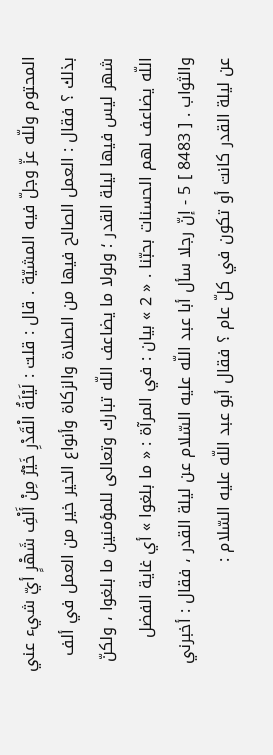المحتوم وللّه عزّ وجلّ فيه المشيّة . قال : قلت : لَيْلَةُ الْقَدْرِ خَيْرٌ مِنْ أَلْفِ شَهْرٍ أيّ شيء عني بذلك ؟ فقال : العمل الصالح فيها من الصلاة والزكاة وأنواع الخير خير من العمل في ألف شهر ليس فيها ليلة القدر ؛ ولولا ما يضاعف اللّه تبارك وتعالى للمؤمنين ما بلغوا ، ولكنّ اللّه يضاعف لهم الحسنات بحبّنا . « 2 » بيان : في المرآة : « ما بلغوا » أي غاية الفضل والثواب . [ 8483 ] 5 - إنّ رجلا سأل أبا عبد اللّه عليه السّلام عن ليلة القدر ، فقال : أخبرني عن ليلة القدر كانت أو تكون في كلّ عام ؟ فقال أبو عبد اللّه عليه السّلام :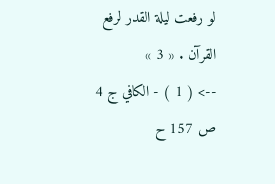لو رفعت ليلة القدر لرفع القرآن . « 3 »
--> ( 1 ) - الكافي ج 4 ص 157 ح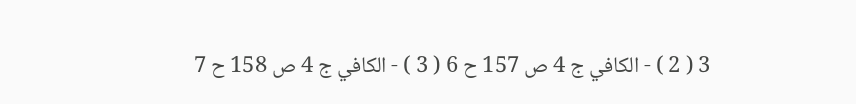3 ( 2 ) - الكافي ج 4 ص 157 ح 6 ( 3 ) - الكافي ج 4 ص 158 ح 7